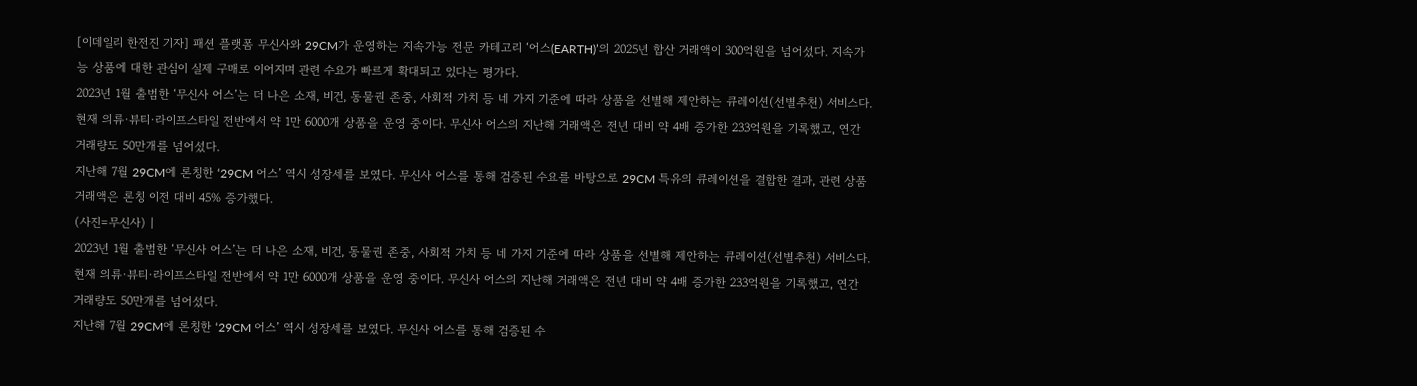[이데일리 한전진 기자] 패션 플랫폼 무신사와 29CM가 운영하는 지속가능 전문 카테고리 ‘어스(EARTH)’의 2025년 합산 거래액이 300억원을 넘어섰다. 지속가능 상품에 대한 관심이 실제 구매로 이어지며 관련 수요가 빠르게 확대되고 있다는 평가다.
2023년 1월 출범한 ‘무신사 어스’는 더 나은 소재, 비건, 동물권 존중, 사회적 가치 등 네 가지 기준에 따라 상품을 선별해 제안하는 큐레이션(선별추천) 서비스다. 현재 의류·뷰티·라이프스타일 전반에서 약 1만 6000개 상품을 운영 중이다. 무신사 어스의 지난해 거래액은 전년 대비 약 4배 증가한 233억원을 기록했고, 연간 거래량도 50만개를 넘어섰다.
지난해 7월 29CM에 론칭한 ‘29CM 어스’ 역시 성장세를 보였다. 무신사 어스를 통해 검증된 수요를 바탕으로 29CM 특유의 큐레이션을 결합한 결과, 관련 상품 거래액은 론칭 이전 대비 45% 증가했다.
(사진=무신사) |
2023년 1월 출범한 ‘무신사 어스’는 더 나은 소재, 비건, 동물권 존중, 사회적 가치 등 네 가지 기준에 따라 상품을 선별해 제안하는 큐레이션(선별추천) 서비스다. 현재 의류·뷰티·라이프스타일 전반에서 약 1만 6000개 상품을 운영 중이다. 무신사 어스의 지난해 거래액은 전년 대비 약 4배 증가한 233억원을 기록했고, 연간 거래량도 50만개를 넘어섰다.
지난해 7월 29CM에 론칭한 ‘29CM 어스’ 역시 성장세를 보였다. 무신사 어스를 통해 검증된 수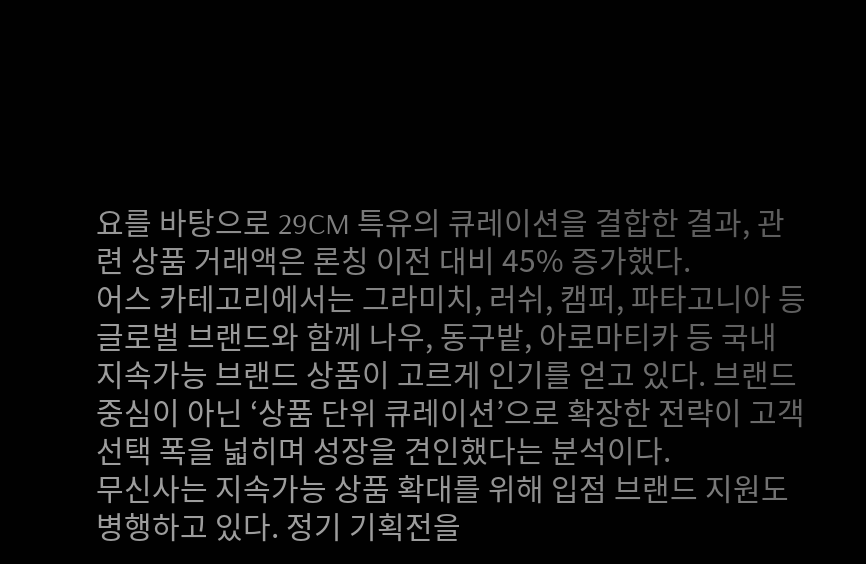요를 바탕으로 29CM 특유의 큐레이션을 결합한 결과, 관련 상품 거래액은 론칭 이전 대비 45% 증가했다.
어스 카테고리에서는 그라미치, 러쉬, 캠퍼, 파타고니아 등 글로벌 브랜드와 함께 나우, 동구밭, 아로마티카 등 국내 지속가능 브랜드 상품이 고르게 인기를 얻고 있다. 브랜드 중심이 아닌 ‘상품 단위 큐레이션’으로 확장한 전략이 고객 선택 폭을 넓히며 성장을 견인했다는 분석이다.
무신사는 지속가능 상품 확대를 위해 입점 브랜드 지원도 병행하고 있다. 정기 기획전을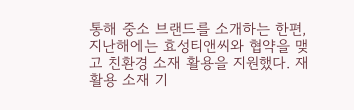통해 중소 브랜드를 소개하는 한편, 지난해에는 효성티앤씨와 협약을 맺고 친환경 소재 활용을 지원했다. 재활용 소재 기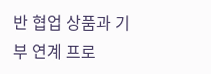반 협업 상품과 기부 연계 프로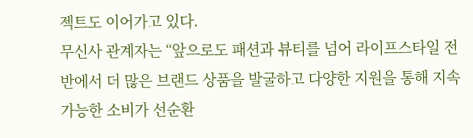젝트도 이어가고 있다.
무신사 관계자는 “앞으로도 패션과 뷰티를 넘어 라이프스타일 전반에서 더 많은 브랜드 상품을 발굴하고 다양한 지원을 통해 지속가능한 소비가 선순환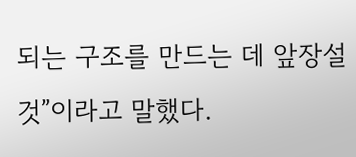되는 구조를 만드는 데 앞장설 것”이라고 말했다.